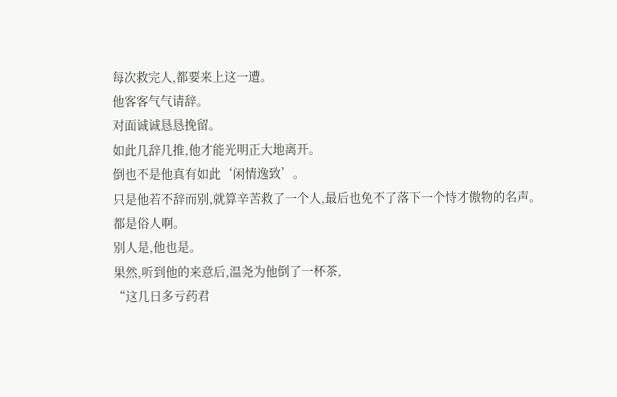每次救完人,都要来上这一遭。
他客客气气请辞。
对面诚诚恳恳挽留。
如此几辞几推,他才能光明正大地离开。
倒也不是他真有如此‘闲情逸致’。
只是他若不辞而别,就算辛苦救了一个人,最后也免不了落下一个恃才傲物的名声。
都是俗人啊。
别人是,他也是。
果然,听到他的来意后,温尧为他倒了一杯茶,
“这几日多亏药君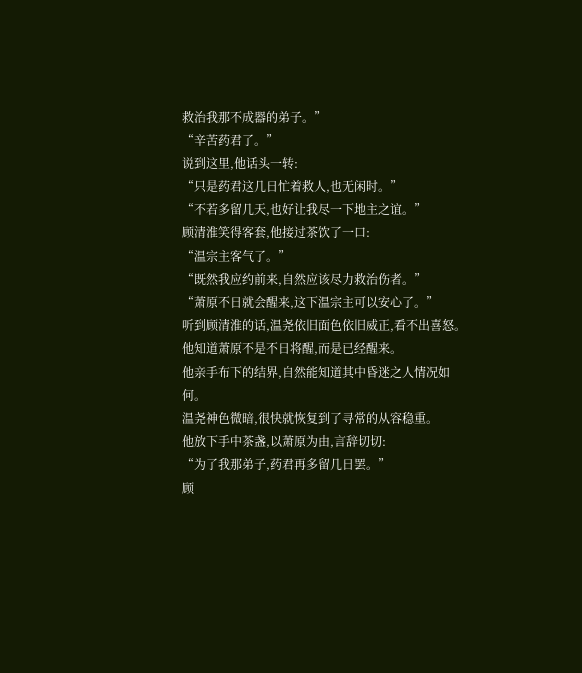救治我那不成器的弟子。”
“辛苦药君了。”
说到这里,他话头一转:
“只是药君这几日忙着救人,也无闲时。”
“不若多留几天,也好让我尽一下地主之谊。”
顾清淮笑得客套,他接过茶饮了一口:
“温宗主客气了。”
“既然我应约前来,自然应该尽力救治伤者。”
“萧原不日就会醒来,这下温宗主可以安心了。”
听到顾清淮的话,温尧依旧面色依旧威正,看不出喜怒。
他知道萧原不是不日将醒,而是已经醒来。
他亲手布下的结界,自然能知道其中昏迷之人情况如何。
温尧神色微暗,很快就恢复到了寻常的从容稳重。
他放下手中茶盏,以萧原为由,言辞切切:
“为了我那弟子,药君再多留几日罢。”
顾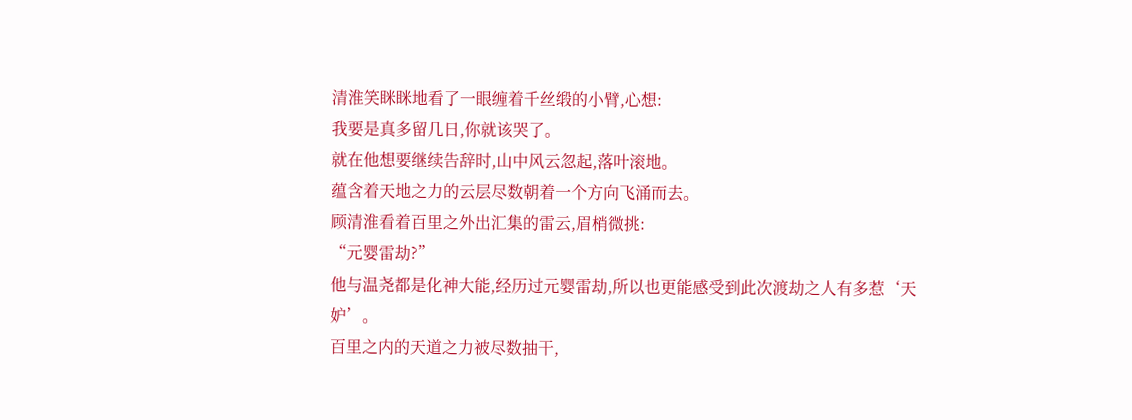清淮笑眯眯地看了一眼缠着千丝缎的小臂,心想:
我要是真多留几日,你就该哭了。
就在他想要继续告辞时,山中风云忽起,落叶滚地。
蕴含着天地之力的云层尽数朝着一个方向飞涌而去。
顾清淮看着百里之外出汇集的雷云,眉梢微挑:
“元婴雷劫?”
他与温尧都是化神大能,经历过元婴雷劫,所以也更能感受到此次渡劫之人有多惹‘天妒’。
百里之内的天道之力被尽数抽干,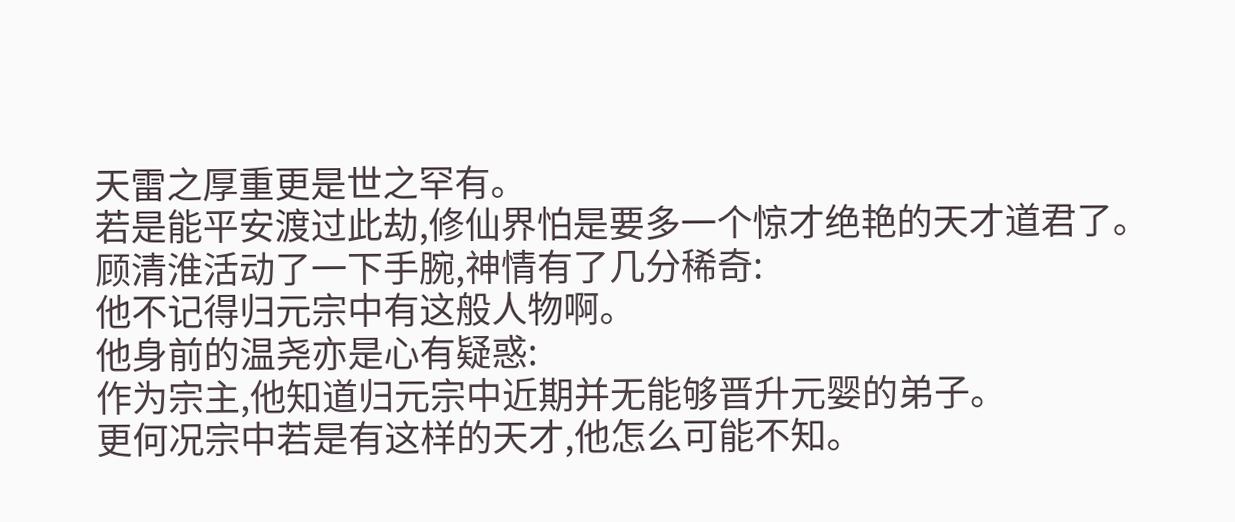天雷之厚重更是世之罕有。
若是能平安渡过此劫,修仙界怕是要多一个惊才绝艳的天才道君了。
顾清淮活动了一下手腕,神情有了几分稀奇:
他不记得归元宗中有这般人物啊。
他身前的温尧亦是心有疑惑:
作为宗主,他知道归元宗中近期并无能够晋升元婴的弟子。
更何况宗中若是有这样的天才,他怎么可能不知。